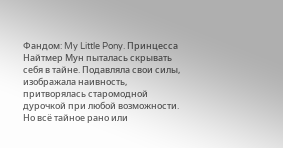Фандом: My Little Pony. Принцесса Найтмер Мун пыталась скрывать себя в тайне. Подавляла свои силы, изображала наивность, притворялась старомодной дурочкой при любой возможности. Но всё тайное рано или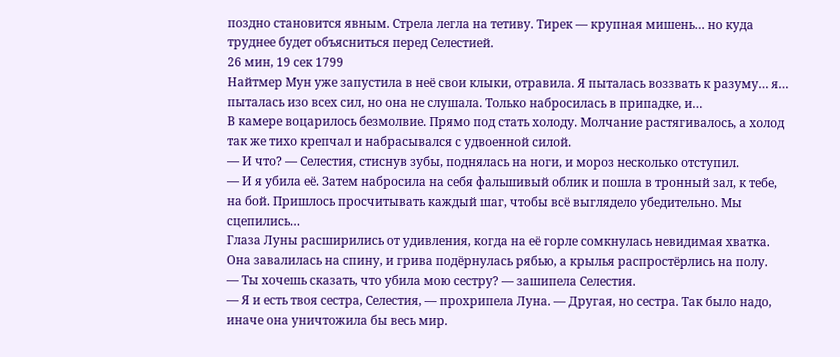поздно становится явным. Стрела легла на тетиву. Тирек — крупная мишень… но куда труднее будет объясниться перед Селестией.
26 мин, 19 сек 1799
Найтмер Мун уже запустила в неё свои клыки, отравила. Я пыталась воззвать к разуму… я… пыталась изо всех сил, но она не слушала. Только набросилась в припадке, и…
В камере воцарилось безмолвие. Прямо под стать холоду. Молчание растягивалось, а холод так же тихо крепчал и набрасывался с удвоенной силой.
— И что? — Селестия, стиснув зубы, поднялась на ноги, и мороз несколько отступил.
— И я убила её. Затем набросила на себя фальшивый облик и пошла в тронный зал, к тебе, на бой. Пришлось просчитывать каждый шаг, чтобы всё выглядело убедительно. Мы сцепились…
Глаза Луны расширились от удивления, когда на её горле сомкнулась невидимая хватка. Она завалилась на спину, и грива подёрнулась рябью, а крылья распростёрлись на полу.
— Ты хочешь сказать, что убила мою сестру? — зашипела Селестия.
— Я и есть твоя сестра, Селестия, — прохрипела Луна. — Другая, но сестра. Так было надо, иначе она уничтожила бы весь мир.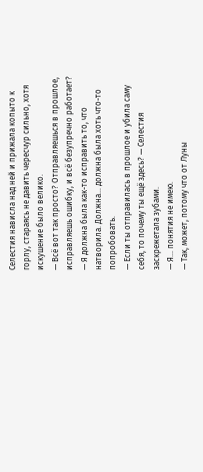Селестия нависла над ней и прижала копыто к горлу, стараясь не давить чересчур сильно, хотя искушение было велико.
— Всё вот так просто? Отправляешься в прошлое, исправляешь ошибку, и всё безупречно работает?
— Я должна была как-то исправить то, что натворила. Должна… должна была хоть что-то попробовать.
— Если ты отправилась в прошлое и убила саму себя, то почему ты ещё здесь? — Селестия заскрежетала зубами.
— Я… понятия не имею.
— Так, может, потому что от Луны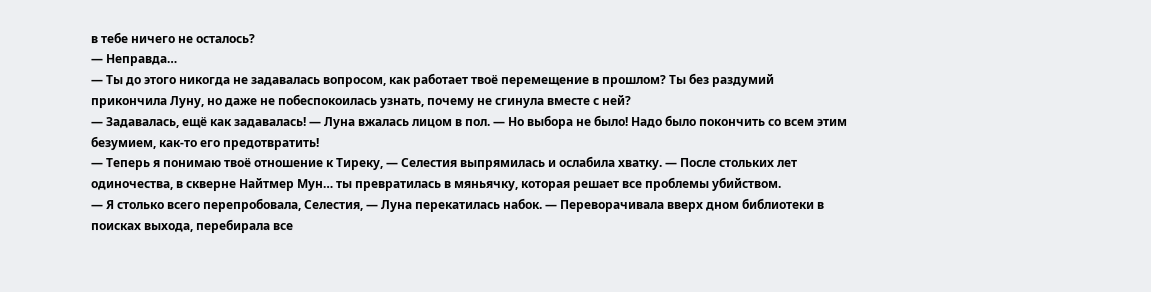в тебе ничего не осталось?
— Неправда…
— Ты до этого никогда не задавалась вопросом, как работает твоё перемещение в прошлом? Ты без раздумий прикончила Луну, но даже не побеспокоилась узнать, почему не сгинула вместе с ней?
— Задавалась, ещё как задавалась! — Луна вжалась лицом в пол. — Но выбора не было! Надо было покончить со всем этим безумием, как-то его предотвратить!
— Теперь я понимаю твоё отношение к Тиреку, — Селестия выпрямилась и ослабила хватку. — После стольких лет одиночества, в скверне Найтмер Мун… ты превратилась в мяньячку, которая решает все проблемы убийством.
— Я столько всего перепробовала, Селестия, — Луна перекатилась набок. — Переворачивала вверх дном библиотеки в поисках выхода, перебирала все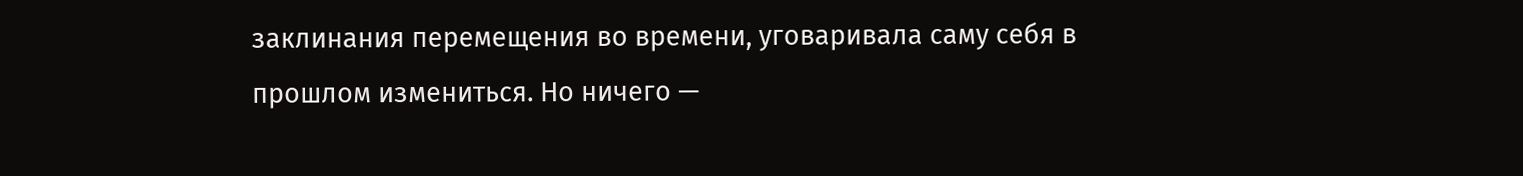заклинания перемещения во времени, уговаривала саму себя в прошлом измениться. Но ничего —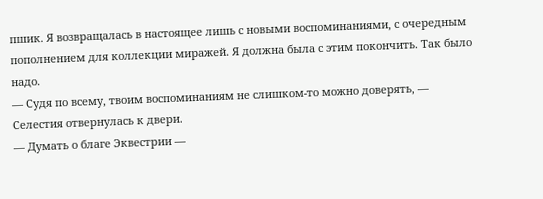пшик. Я возвращалась в настоящее лишь с новыми воспоминаниями, с очередным пополнением для коллекции миражей. Я должна была с этим покончить. Так было надо.
— Судя по всему, твоим воспоминаниям не слишком-то можно доверять, — Селестия отвернулась к двери.
— Думать о благе Эквестрии —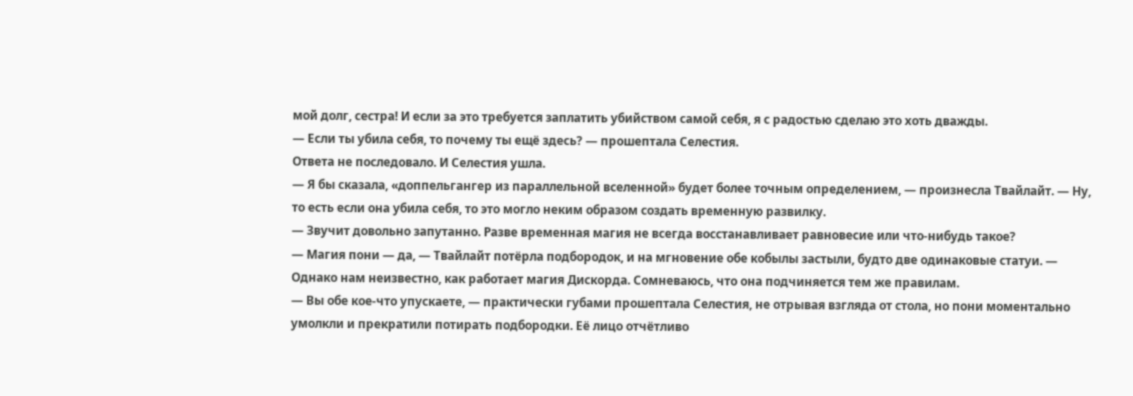мой долг, сестра! И если за это требуется заплатить убийством самой себя, я с радостью сделаю это хоть дважды.
— Если ты убила себя, то почему ты ещё здесь? — прошептала Селестия.
Ответа не последовало. И Селестия ушла.
— Я бы сказала, «доппельгангер из параллельной вселенной» будет более точным определением, — произнесла Твайлайт. — Ну, то есть если она убила себя, то это могло неким образом создать временную развилку.
— Звучит довольно запутанно. Разве временная магия не всегда восстанавливает равновесие или что-нибудь такое?
— Магия пони — да, — Твайлайт потёрла подбородок, и на мгновение обе кобылы застыли, будто две одинаковые статуи. — Однако нам неизвестно, как работает магия Дискорда. Сомневаюсь, что она подчиняется тем же правилам.
— Вы обе кое-что упускаете, — практически губами прошептала Селестия, не отрывая взгляда от стола, но пони моментально умолкли и прекратили потирать подбородки. Её лицо отчётливо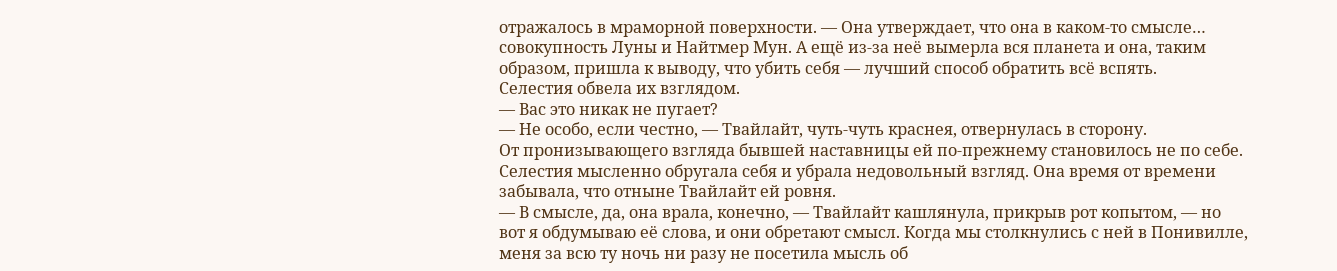отражалось в мраморной поверхности. — Она утверждает, что она в каком-то смысле… совокупность Луны и Найтмер Мун. А ещё из-за неё вымерла вся планета и она, таким образом, пришла к выводу, что убить себя — лучший способ обратить всё вспять.
Селестия обвела их взглядом.
— Вас это никак не пугает?
— Не особо, если честно, — Твайлайт, чуть-чуть краснея, отвернулась в сторону.
От пронизывающего взгляда бывшей наставницы ей по-прежнему становилось не по себе. Селестия мысленно обругала себя и убрала недовольный взгляд. Она время от времени забывала, что отныне Твайлайт ей ровня.
— В смысле, да, она врала, конечно, — Твайлайт кашлянула, прикрыв рот копытом, — но вот я обдумываю её слова, и они обретают смысл. Когда мы столкнулись с ней в Понивилле, меня за всю ту ночь ни разу не посетила мысль об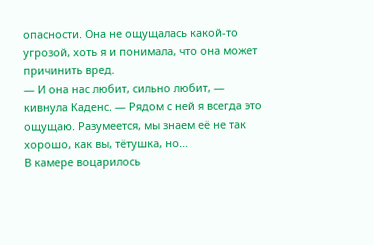опасности. Она не ощущалась какой-то угрозой, хоть я и понимала, что она может причинить вред.
— И она нас любит, сильно любит, — кивнула Каденс. — Рядом с ней я всегда это ощущаю. Разумеется, мы знаем её не так хорошо, как вы, тётушка, но…
В камере воцарилось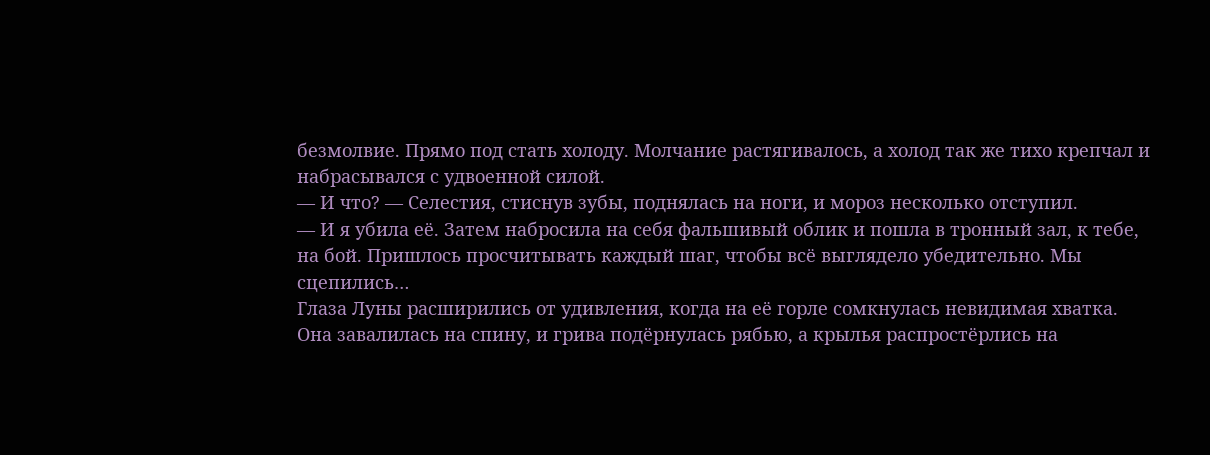безмолвие. Прямо под стать холоду. Молчание растягивалось, а холод так же тихо крепчал и набрасывался с удвоенной силой.
— И что? — Селестия, стиснув зубы, поднялась на ноги, и мороз несколько отступил.
— И я убила её. Затем набросила на себя фальшивый облик и пошла в тронный зал, к тебе, на бой. Пришлось просчитывать каждый шаг, чтобы всё выглядело убедительно. Мы сцепились…
Глаза Луны расширились от удивления, когда на её горле сомкнулась невидимая хватка. Она завалилась на спину, и грива подёрнулась рябью, а крылья распростёрлись на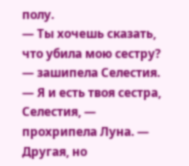полу.
— Ты хочешь сказать, что убила мою сестру? — зашипела Селестия.
— Я и есть твоя сестра, Селестия, — прохрипела Луна. — Другая, но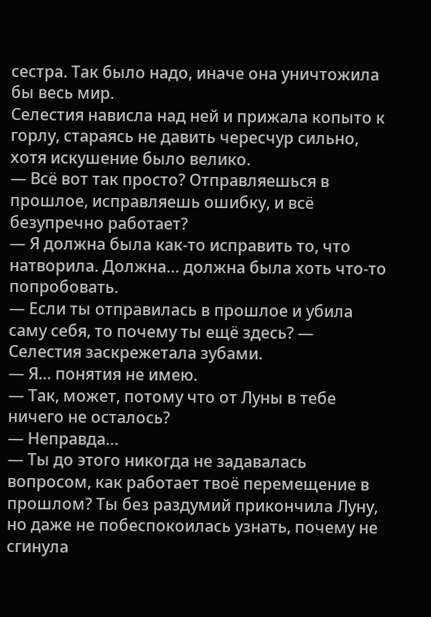сестра. Так было надо, иначе она уничтожила бы весь мир.
Селестия нависла над ней и прижала копыто к горлу, стараясь не давить чересчур сильно, хотя искушение было велико.
— Всё вот так просто? Отправляешься в прошлое, исправляешь ошибку, и всё безупречно работает?
— Я должна была как-то исправить то, что натворила. Должна… должна была хоть что-то попробовать.
— Если ты отправилась в прошлое и убила саму себя, то почему ты ещё здесь? — Селестия заскрежетала зубами.
— Я… понятия не имею.
— Так, может, потому что от Луны в тебе ничего не осталось?
— Неправда…
— Ты до этого никогда не задавалась вопросом, как работает твоё перемещение в прошлом? Ты без раздумий прикончила Луну, но даже не побеспокоилась узнать, почему не сгинула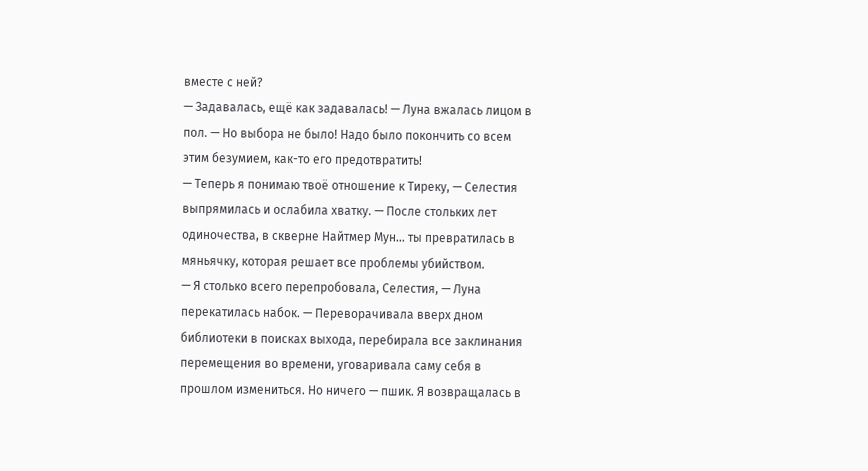вместе с ней?
— Задавалась, ещё как задавалась! — Луна вжалась лицом в пол. — Но выбора не было! Надо было покончить со всем этим безумием, как-то его предотвратить!
— Теперь я понимаю твоё отношение к Тиреку, — Селестия выпрямилась и ослабила хватку. — После стольких лет одиночества, в скверне Найтмер Мун… ты превратилась в мяньячку, которая решает все проблемы убийством.
— Я столько всего перепробовала, Селестия, — Луна перекатилась набок. — Переворачивала вверх дном библиотеки в поисках выхода, перебирала все заклинания перемещения во времени, уговаривала саму себя в прошлом измениться. Но ничего — пшик. Я возвращалась в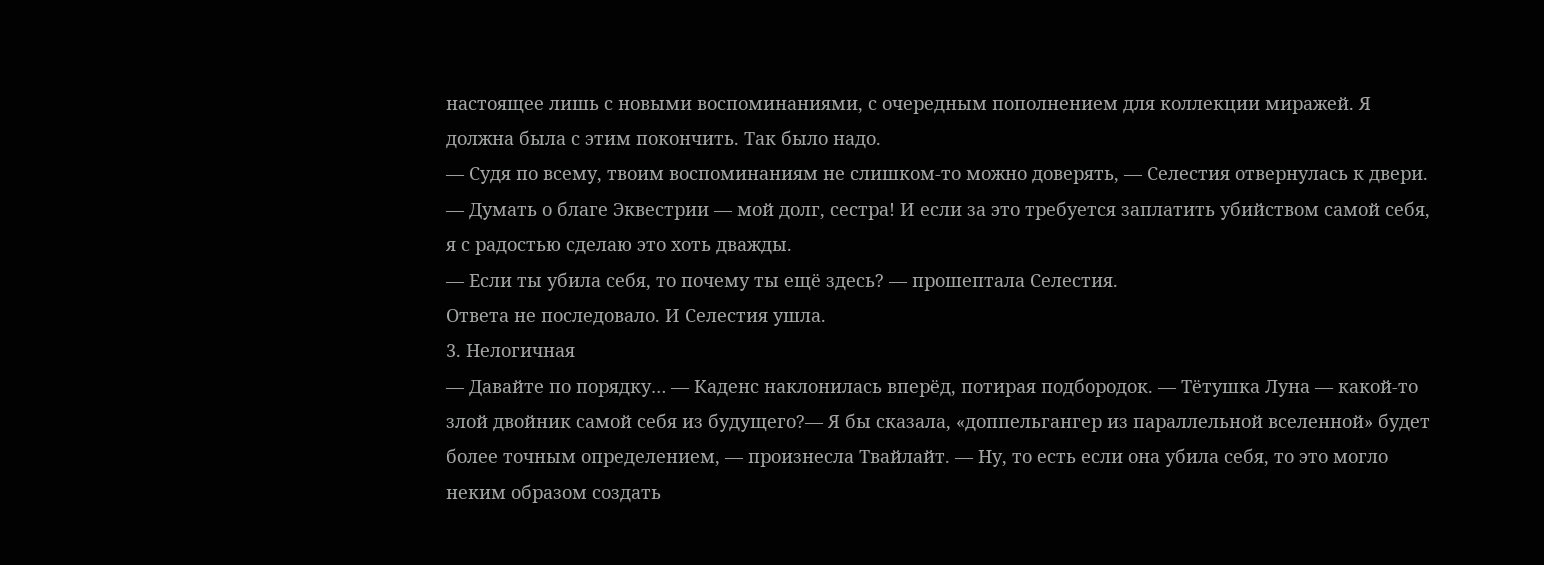настоящее лишь с новыми воспоминаниями, с очередным пополнением для коллекции миражей. Я должна была с этим покончить. Так было надо.
— Судя по всему, твоим воспоминаниям не слишком-то можно доверять, — Селестия отвернулась к двери.
— Думать о благе Эквестрии — мой долг, сестра! И если за это требуется заплатить убийством самой себя, я с радостью сделаю это хоть дважды.
— Если ты убила себя, то почему ты ещё здесь? — прошептала Селестия.
Ответа не последовало. И Селестия ушла.
3. Нелогичная
— Давайте по порядку… — Каденс наклонилась вперёд, потирая подбородок. — Тётушка Луна — какой-то злой двойник самой себя из будущего?— Я бы сказала, «доппельгангер из параллельной вселенной» будет более точным определением, — произнесла Твайлайт. — Ну, то есть если она убила себя, то это могло неким образом создать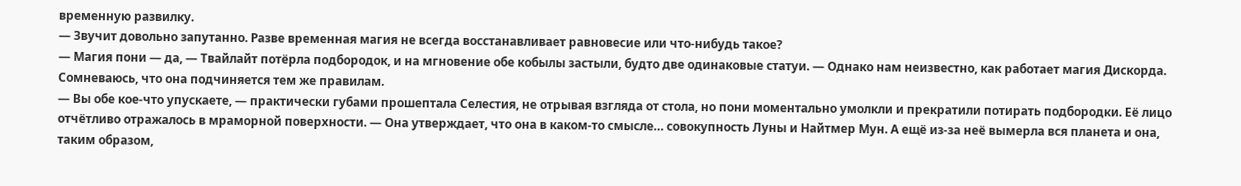временную развилку.
— Звучит довольно запутанно. Разве временная магия не всегда восстанавливает равновесие или что-нибудь такое?
— Магия пони — да, — Твайлайт потёрла подбородок, и на мгновение обе кобылы застыли, будто две одинаковые статуи. — Однако нам неизвестно, как работает магия Дискорда. Сомневаюсь, что она подчиняется тем же правилам.
— Вы обе кое-что упускаете, — практически губами прошептала Селестия, не отрывая взгляда от стола, но пони моментально умолкли и прекратили потирать подбородки. Её лицо отчётливо отражалось в мраморной поверхности. — Она утверждает, что она в каком-то смысле… совокупность Луны и Найтмер Мун. А ещё из-за неё вымерла вся планета и она, таким образом,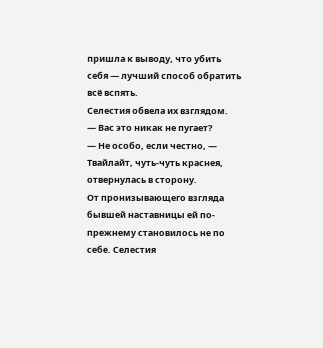пришла к выводу, что убить себя — лучший способ обратить всё вспять.
Селестия обвела их взглядом.
— Вас это никак не пугает?
— Не особо, если честно, — Твайлайт, чуть-чуть краснея, отвернулась в сторону.
От пронизывающего взгляда бывшей наставницы ей по-прежнему становилось не по себе. Селестия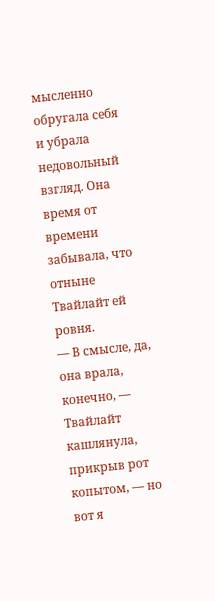мысленно обругала себя и убрала недовольный взгляд. Она время от времени забывала, что отныне Твайлайт ей ровня.
— В смысле, да, она врала, конечно, — Твайлайт кашлянула, прикрыв рот копытом, — но вот я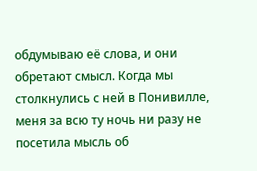обдумываю её слова, и они обретают смысл. Когда мы столкнулись с ней в Понивилле, меня за всю ту ночь ни разу не посетила мысль об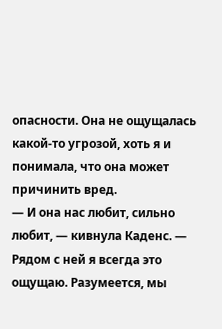опасности. Она не ощущалась какой-то угрозой, хоть я и понимала, что она может причинить вред.
— И она нас любит, сильно любит, — кивнула Каденс. — Рядом с ней я всегда это ощущаю. Разумеется, мы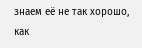знаем её не так хорошо, как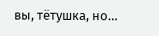вы, тётушка, но…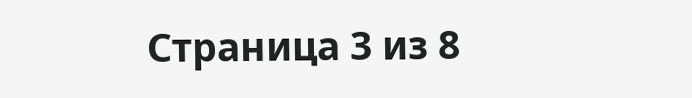Страница 3 из 8